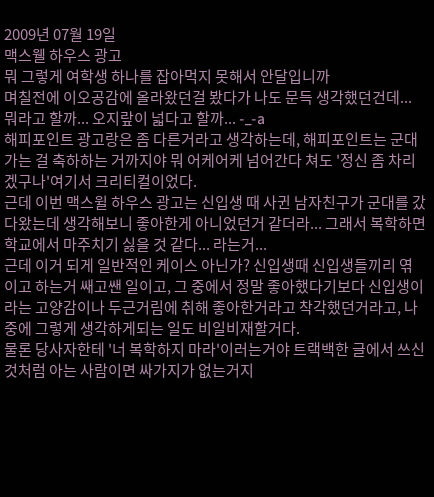2009년 07월 19일
맥스웰 하우스 광고
뭐 그렇게 여학생 하나를 잡아먹지 못해서 안달입니까
며칠전에 이오공감에 올라왔던걸 봤다가 나도 문득 생각했던건데...
뭐라고 할까... 오지랖이 넓다고 할까... -_-a
해피포인트 광고랑은 좀 다른거라고 생각하는데, 해피포인트는 군대가는 걸 축하하는 거까지야 뭐 어케어케 넘어간다 쳐도 '정신 좀 차리겠구나'여기서 크리티컬이었다.
근데 이번 맥스윌 하우스 광고는 신입생 때 사귄 남자친구가 군대를 갔다왔는데 생각해보니 좋아한게 아니었던거 같더라... 그래서 복학하면 학교에서 마주치기 싫을 것 같다... 라는거...
근데 이거 되게 일반적인 케이스 아닌가? 신입생때 신입생들끼리 엮이고 하는거 쌔고쌘 일이고, 그 중에서 정말 좋아했다기보다 신입생이라는 고양감이나 두근거림에 취해 좋아한거라고 착각했던거라고, 나중에 그렇게 생각하게되는 일도 비일비재할거다.
물론 당사자한테 '너 복학하지 마라'이러는거야 트랙백한 글에서 쓰신것처럼 아는 사람이면 싸가지가 없는거지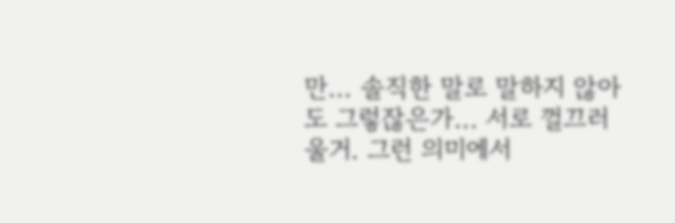만... 솔직한 말로 말하지 않아도 그렇잖은가... 서로 껄끄러울거. 그런 의미에서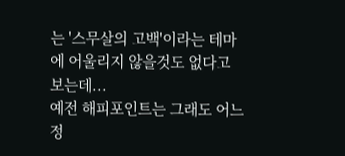는 '스무살의 고백'이라는 테마에 어울리지 않을것도 없다고 보는데...
예전 해피포인트는 그래도 어느정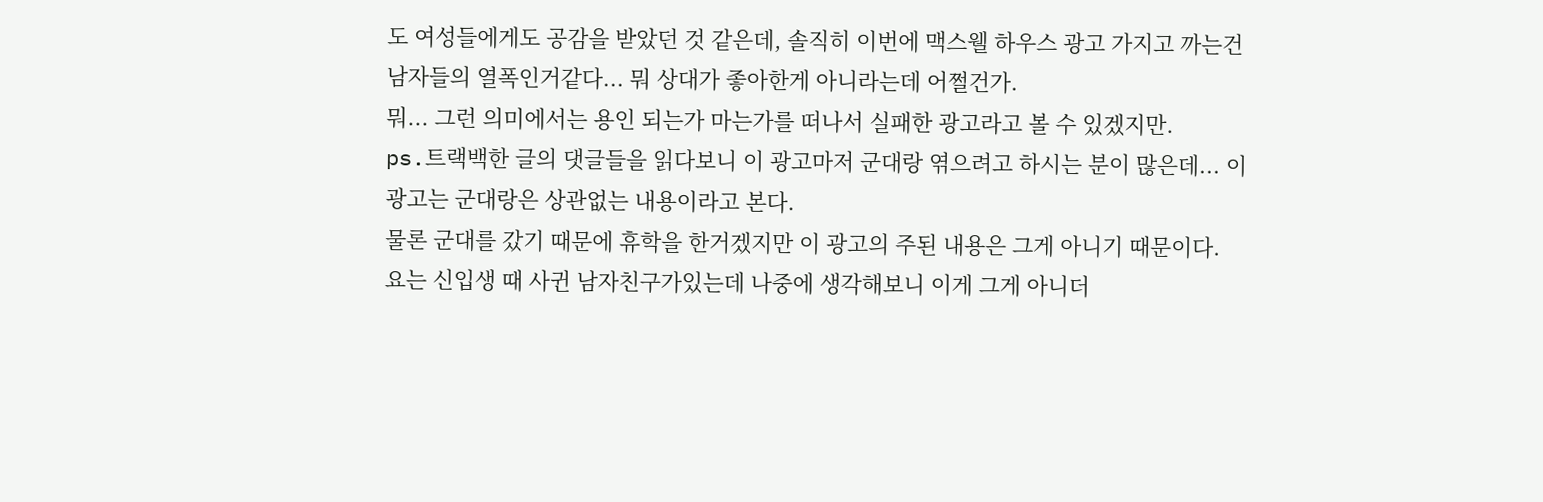도 여성들에게도 공감을 받았던 것 같은데, 솔직히 이번에 맥스웰 하우스 광고 가지고 까는건 남자들의 열폭인거같다... 뭐 상대가 좋아한게 아니라는데 어쩔건가.
뭐... 그런 의미에서는 용인 되는가 마는가를 떠나서 실패한 광고라고 볼 수 있겠지만.
ps.트랙백한 글의 댓글들을 읽다보니 이 광고마저 군대랑 엮으려고 하시는 분이 많은데... 이 광고는 군대랑은 상관없는 내용이라고 본다.
물론 군대를 갔기 때문에 휴학을 한거겠지만 이 광고의 주된 내용은 그게 아니기 때문이다.
요는 신입생 때 사귄 남자친구가있는데 나중에 생각해보니 이게 그게 아니더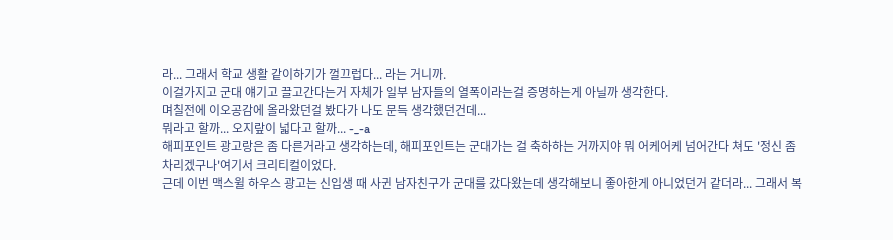라... 그래서 학교 생활 같이하기가 껄끄럽다... 라는 거니까.
이걸가지고 군대 얘기고 끌고간다는거 자체가 일부 남자들의 열폭이라는걸 증명하는게 아닐까 생각한다.
며칠전에 이오공감에 올라왔던걸 봤다가 나도 문득 생각했던건데...
뭐라고 할까... 오지랖이 넓다고 할까... -_-a
해피포인트 광고랑은 좀 다른거라고 생각하는데, 해피포인트는 군대가는 걸 축하하는 거까지야 뭐 어케어케 넘어간다 쳐도 '정신 좀 차리겠구나'여기서 크리티컬이었다.
근데 이번 맥스윌 하우스 광고는 신입생 때 사귄 남자친구가 군대를 갔다왔는데 생각해보니 좋아한게 아니었던거 같더라... 그래서 복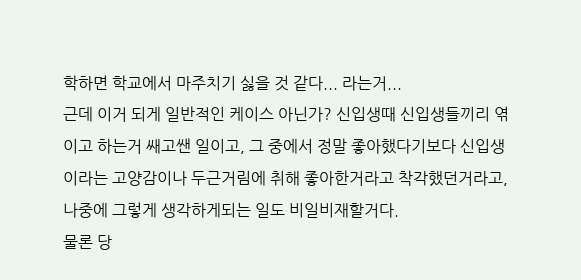학하면 학교에서 마주치기 싫을 것 같다... 라는거...
근데 이거 되게 일반적인 케이스 아닌가? 신입생때 신입생들끼리 엮이고 하는거 쌔고쌘 일이고, 그 중에서 정말 좋아했다기보다 신입생이라는 고양감이나 두근거림에 취해 좋아한거라고 착각했던거라고, 나중에 그렇게 생각하게되는 일도 비일비재할거다.
물론 당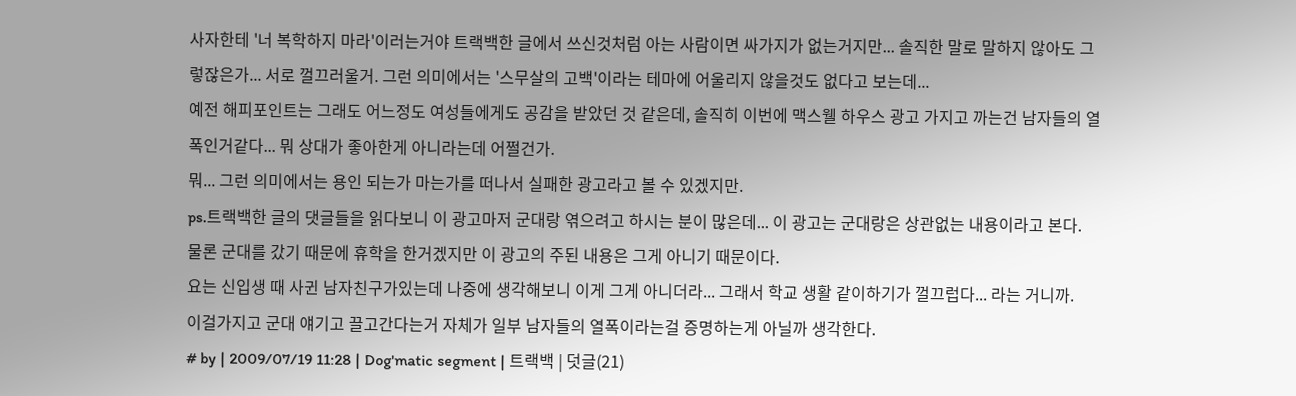사자한테 '너 복학하지 마라'이러는거야 트랙백한 글에서 쓰신것처럼 아는 사람이면 싸가지가 없는거지만... 솔직한 말로 말하지 않아도 그렇잖은가... 서로 껄끄러울거. 그런 의미에서는 '스무살의 고백'이라는 테마에 어울리지 않을것도 없다고 보는데...
예전 해피포인트는 그래도 어느정도 여성들에게도 공감을 받았던 것 같은데, 솔직히 이번에 맥스웰 하우스 광고 가지고 까는건 남자들의 열폭인거같다... 뭐 상대가 좋아한게 아니라는데 어쩔건가.
뭐... 그런 의미에서는 용인 되는가 마는가를 떠나서 실패한 광고라고 볼 수 있겠지만.
ps.트랙백한 글의 댓글들을 읽다보니 이 광고마저 군대랑 엮으려고 하시는 분이 많은데... 이 광고는 군대랑은 상관없는 내용이라고 본다.
물론 군대를 갔기 때문에 휴학을 한거겠지만 이 광고의 주된 내용은 그게 아니기 때문이다.
요는 신입생 때 사귄 남자친구가있는데 나중에 생각해보니 이게 그게 아니더라... 그래서 학교 생활 같이하기가 껄끄럽다... 라는 거니까.
이걸가지고 군대 얘기고 끌고간다는거 자체가 일부 남자들의 열폭이라는걸 증명하는게 아닐까 생각한다.
# by | 2009/07/19 11:28 | Dog'matic segment | 트랙백 | 덧글(21)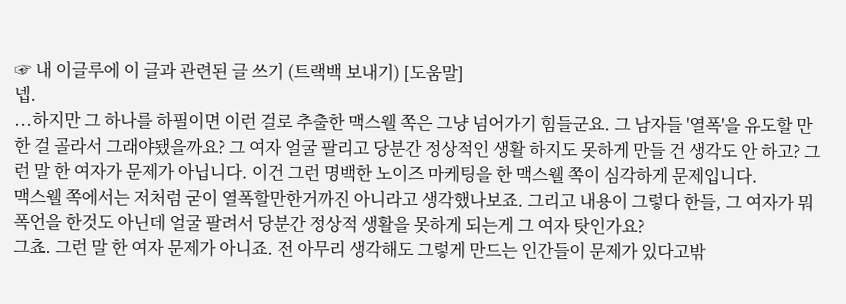☞ 내 이글루에 이 글과 관련된 글 쓰기 (트랙백 보내기) [도움말]
넵.
...하지만 그 하나를 하필이면 이런 걸로 추출한 맥스웰 쪽은 그냥 넘어가기 힘들군요. 그 남자들 '열폭'을 유도할 만한 걸 골라서 그래야됐을까요? 그 여자 얼굴 팔리고 당분간 정상적인 생활 하지도 못하게 만들 건 생각도 안 하고? 그런 말 한 여자가 문제가 아닙니다. 이건 그런 명백한 노이즈 마케팅을 한 맥스웰 쪽이 심각하게 문제입니다.
맥스웰 쪽에서는 저처럼 굳이 열폭할만한거까진 아니라고 생각했나보죠. 그리고 내용이 그렇다 한들, 그 여자가 뭐 폭언을 한것도 아닌데 얼굴 팔려서 당분간 정상적 생활을 못하게 되는게 그 여자 탓인가요?
그쵸. 그런 말 한 여자 문제가 아니죠. 전 아무리 생각해도 그렇게 만드는 인간들이 문제가 있다고밖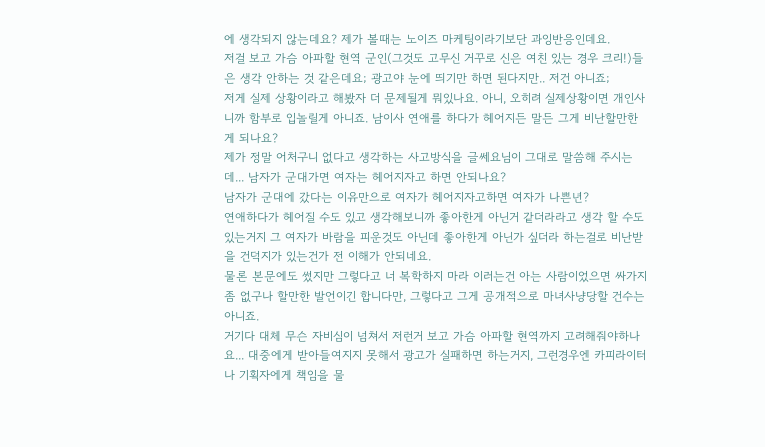에 생각되지 않는데요? 제가 볼때는 노이즈 마케팅이라기보단 과잉반응인데요.
저걸 보고 가슴 아파할 현역 군인(그것도 고무신 거꾸로 신은 여친 있는 경우 크리!)들은 생각 안하는 것 같은데요; 광고야 눈에 띄기만 하면 된다지만.. 저건 아니죠;
저게 실제 상황이라고 해봤자 더 문제될게 뭐있나요. 아니, 오히려 실제상황이면 개인사니까 함부로 입놀릴게 아니죠. 남이사 연애를 하다가 헤어지든 말든 그게 비난할만한게 되나요?
제가 정말 어처구니 없다고 생각하는 사고방식을 글쎄요님이 그대로 말씀해 주시는데... 남자가 군대가면 여자는 헤어지자고 하면 안되나요?
남자가 군대에 갔다는 이유만으로 여자가 헤어지자고하면 여자가 나쁜년?
연애하다가 헤어질 수도 있고 생각해보니까 좋아한게 아닌거 같더라라고 생각 할 수도 있는거지 그 여자가 바람을 피운것도 아닌데 좋아한게 아닌가 싶더라 하는걸로 비난받을 건덕지가 있는건가 전 이해가 안되네요.
물론 본문에도 썼지만 그렇다고 너 복학하지 마라 이러는건 아는 사람이었으면 싸가지 좀 없구나 할만한 발언이긴 합니다만, 그렇다고 그게 공개적으로 마녀사냥당할 건수는 아니죠.
거기다 대체 무슨 자비심이 넘쳐서 저런거 보고 가슴 아파할 현역까지 고려해줘야하나요... 대중에게 받아들여지지 못해서 광고가 실패하면 하는거지, 그런경우엔 카피라이터나 기획자에게 책임을 물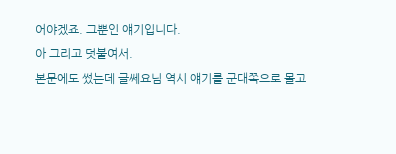어야겠죠. 그뿐인 얘기입니다.
아 그리고 덧붙여서.
본문에도 썼는데 글쎄요님 역시 얘기를 군대쪽으로 몰고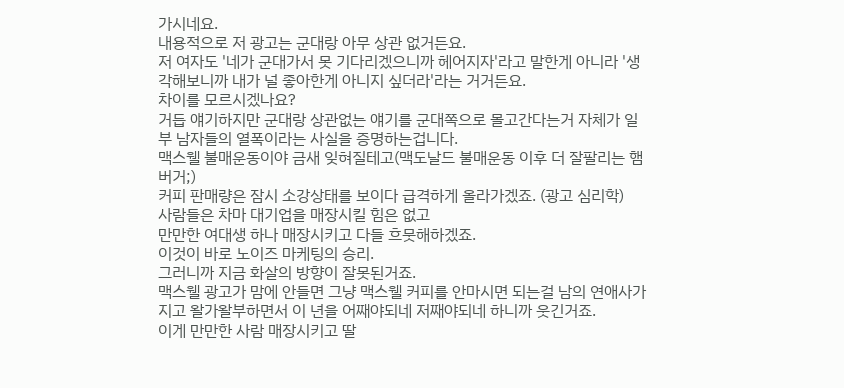가시네요.
내용적으로 저 광고는 군대랑 아무 상관 없거든요.
저 여자도 '네가 군대가서 못 기다리겠으니까 헤어지자'라고 말한게 아니라 '생각해보니까 내가 널 좋아한게 아니지 싶더라'라는 거거든요.
차이를 모르시겠나요?
거듭 얘기하지만 군대랑 상관없는 얘기를 군대쪽으로 몰고간다는거 자체가 일부 남자들의 열폭이라는 사실을 증명하는겁니다.
맥스웰 불매운동이야 금새 잊혀질테고(맥도날드 불매운동 이후 더 잘팔리는 햄버거;)
커피 판매량은 잠시 소강상태를 보이다 급격하게 올라가겠죠. (광고 심리학)
사람들은 차마 대기업을 매장시킬 힘은 없고
만만한 여대생 하나 매장시키고 다들 흐뭇해하겠죠.
이것이 바로 노이즈 마케팅의 승리.
그러니까 지금 화살의 방향이 잘못된거죠.
맥스웰 광고가 맘에 안들면 그냥 맥스웰 커피를 안마시면 되는걸 남의 연애사가지고 왈가왈부하면서 이 년을 어째야되네 저째야되네 하니까 웃긴거죠.
이게 만만한 사람 매장시키고 딸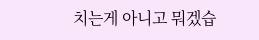치는게 아니고 뭐겠습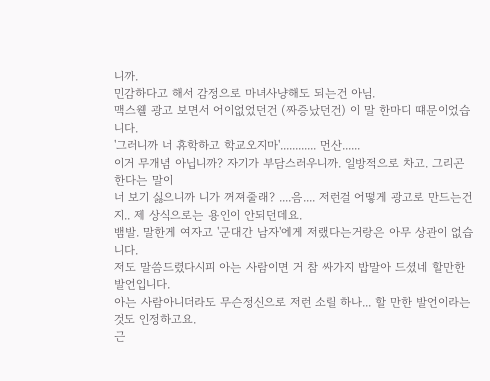니까.
민감하다고 해서 감정으로 마녀사냥해도 되는건 아님.
맥스웰 광고 보면서 어이없었던건 (짜증났던건) 이 말 한마디 떄문이었습니다.
'그러니까 너 휴학하고 학교오지마'............ 먼산......
이거 무개념 아닙니까? 자기가 부담스러우니까. 일방적으로 차고. 그리곤 한다는 말이
너 보기 싫으니까 니가 꺼져줄래? ....음.... 저런걸 어떻게 광고로 만드는건지.. 제 상식으로는 용인이 안되던데요.
뱀발. 말한게 여자고 '군대간 남자'에게 저랬다는거랑은 아무 상관이 없습니다.
저도 말씀드렸다시피 아는 사람이면 거 참 싸가지 밥말아 드셨네 할만한 발언입니다.
아는 사람아니더라도 무슨정신으로 저런 소릴 하나... 할 만한 발언이라는 것도 인정하고요.
근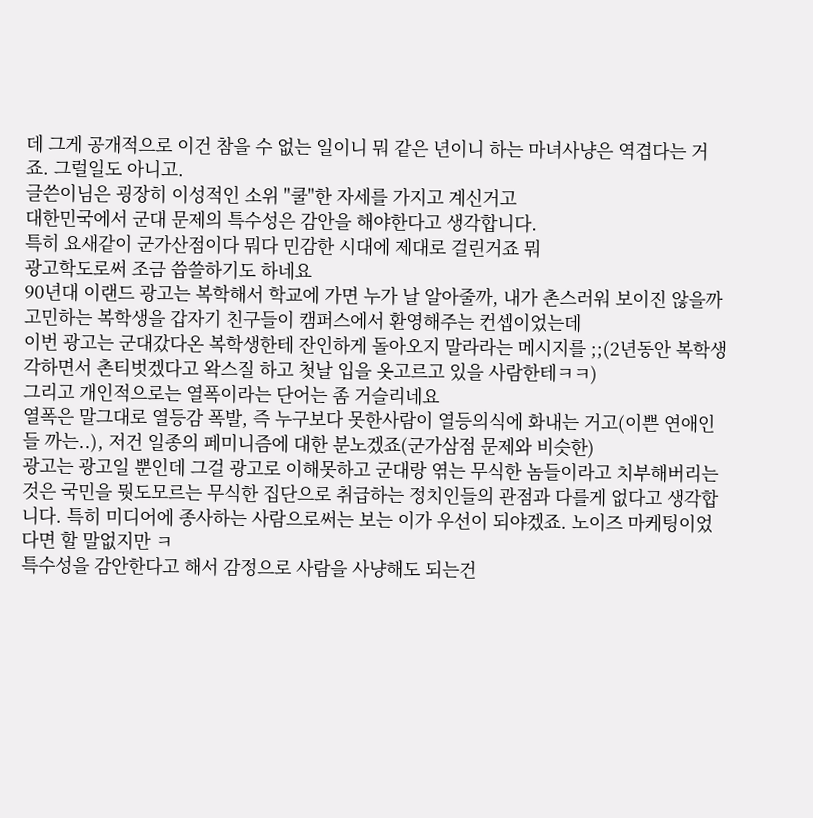데 그게 공개적으로 이건 참을 수 없는 일이니 뭐 같은 년이니 하는 마녀사냥은 역겹다는 거죠. 그럴일도 아니고.
글쓴이님은 굉장히 이성적인 소위 "쿨"한 자세를 가지고 계신거고
대한민국에서 군대 문제의 특수성은 감안을 해야한다고 생각합니다.
특히 요새같이 군가산점이다 뭐다 민감한 시대에 제대로 걸린거죠 뭐
광고학도로써 조금 씁쓸하기도 하네요
90년대 이랜드 광고는 복학해서 학교에 가면 누가 날 알아줄까, 내가 촌스러워 보이진 않을까 고민하는 복학생을 갑자기 친구들이 캠퍼스에서 환영해주는 컨셉이었는데
이번 광고는 군대갔다온 복학생한테 잔인하게 돌아오지 말라라는 메시지를 ;;(2년동안 복학생각하면서 촌티벗겠다고 왁스질 하고 첫날 입을 옷고르고 있을 사람한테ㅋㅋ)
그리고 개인적으로는 열폭이라는 단어는 좀 거슬리네요
열폭은 말그대로 열등감 폭발, 즉 누구보다 못한사람이 열등의식에 화내는 거고(이쁜 연애인들 까는..), 저건 일종의 페미니즘에 대한 분노겠죠(군가삼점 문제와 비슷한)
광고는 광고일 뿐인데 그걸 광고로 이해못하고 군대랑 엮는 무식한 놈들이라고 치부해버리는 것은 국민을 뭣도모르는 무식한 집단으로 취급하는 정치인들의 관점과 다를게 없다고 생각합니다. 특히 미디어에 종사하는 사람으로써는 보는 이가 우선이 되야겠죠. 노이즈 마케팅이었다면 할 말없지만 ㅋ
특수성을 감안한다고 해서 감정으로 사람을 사냥해도 되는건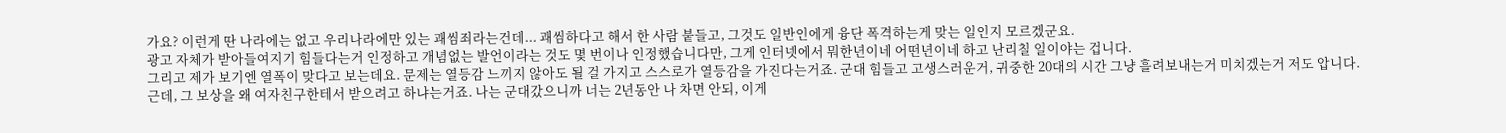가요? 이런게 딴 나라에는 없고 우리나라에만 있는 괘씸죄라는건데... 괘씸하다고 해서 한 사람 붙들고, 그것도 일반인에게 융단 폭격하는게 맞는 일인지 모르겠군요.
광고 자체가 받아들여지기 힘들다는거 인정하고 개념없는 발언이라는 것도 몇 번이나 인정했습니다만, 그게 인터넷에서 뭐한년이네 어떤년이네 하고 난리칠 일이야는 겁니다.
그리고 제가 보기엔 열폭이 맞다고 보는데요. 문제는 열등감 느끼지 않아도 될 걸 가지고 스스로가 열등감을 가진다는거죠. 군대 힘들고 고생스러운거, 귀중한 20대의 시간 그냥 흘려보내는거 미치겠는거 저도 압니다. 근데, 그 보상을 왜 여자친구한테서 받으려고 하냐는거죠. 나는 군대갔으니까 너는 2년동안 나 차면 안되, 이게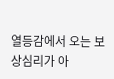열등감에서 오는 보상심리가 아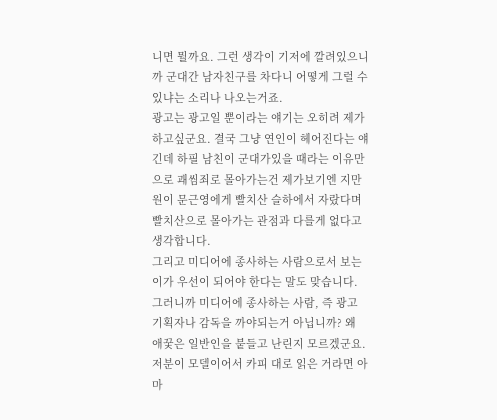니면 뭘까요. 그런 생각이 기저에 깔려있으니까 군대간 남자친구를 차다니 어떻게 그럴 수 있냐는 소리나 나오는거죠.
광고는 광고일 뿐이라는 얘기는 오히려 제가 하고싶군요. 결국 그냥 연인이 헤어진다는 얘긴데 하필 남친이 군대가있을 때라는 이유만으로 괘씸죄로 몰아가는건 제가보기엔 지만원이 문근영에게 빨치산 슬하에서 자랐다며 빨치산으로 몰아가는 관점과 다를게 없다고 생각합니다.
그리고 미디어에 종사하는 사람으로서 보는 이가 우선이 되어야 한다는 말도 맞습니다. 그러니까 미디어에 종사하는 사람, 즉 광고 기획자나 감독을 까야되는거 아닙니까? 왜 애꿎은 일반인을 붙들고 난린지 모르겠군요.
저분이 모델이어서 카피 대로 읽은 거라면 아마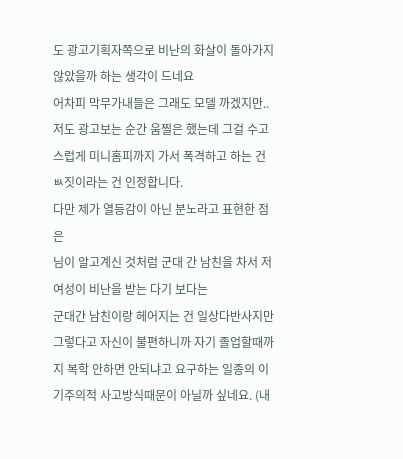도 광고기획자쪽으로 비난의 화살이 돌아가지 않았을까 하는 생각이 드네요
어차피 막무가내들은 그래도 모델 까겠지만..
저도 광고보는 순간 움찔은 했는데 그걸 수고스럽게 미니홈피까지 가서 폭격하고 하는 건 ㅄ짓이라는 건 인정합니다.
다만 제가 열등감이 아닌 분노라고 표현한 점은
님이 알고계신 것처럼 군대 간 남친을 차서 저 여성이 비난을 받는 다기 보다는
군대간 남친이랑 헤어지는 건 일상다반사지만 그렇다고 자신이 불편하니까 자기 졸업할때까지 복학 안하면 안되냐고 요구하는 일종의 이기주의적 사고방식때문이 아닐까 싶네요. (내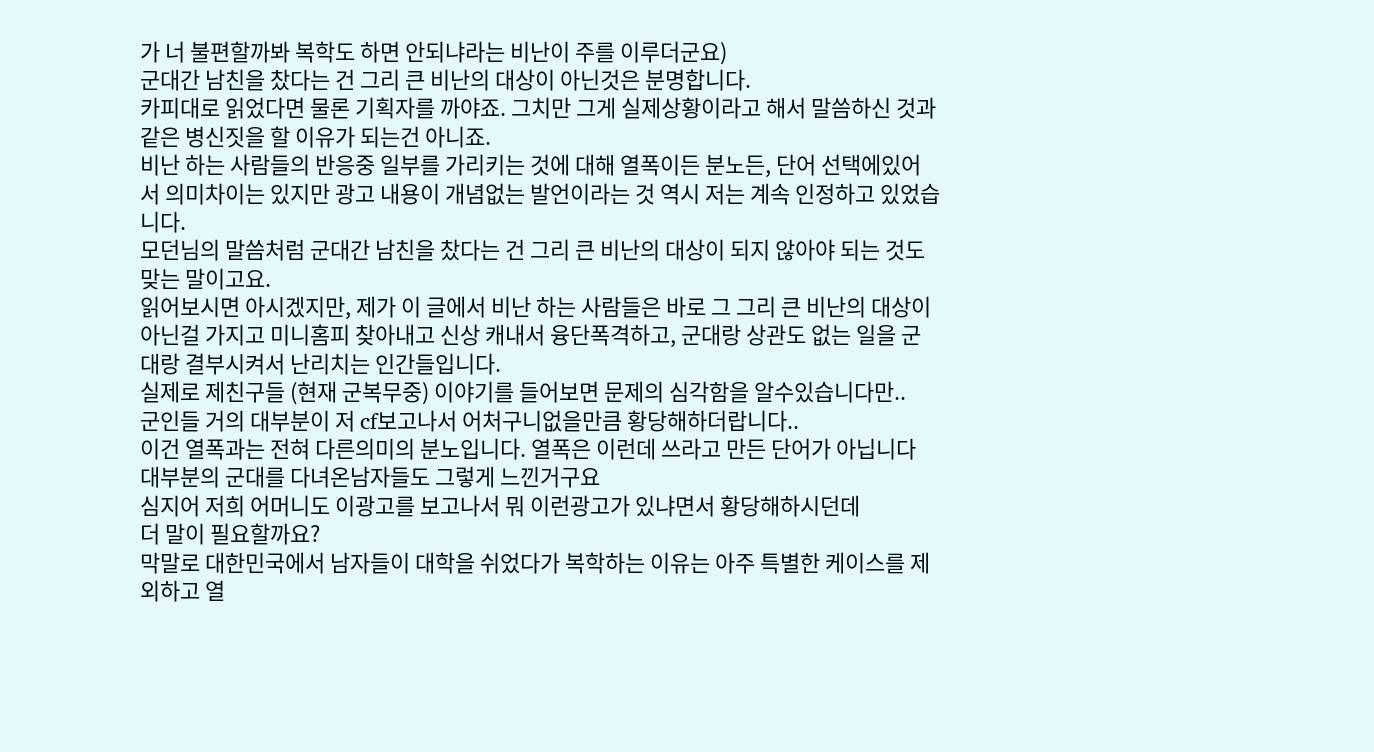가 너 불편할까봐 복학도 하면 안되냐라는 비난이 주를 이루더군요)
군대간 남친을 찼다는 건 그리 큰 비난의 대상이 아닌것은 분명합니다.
카피대로 읽었다면 물론 기획자를 까야죠. 그치만 그게 실제상황이라고 해서 말씀하신 것과같은 병신짓을 할 이유가 되는건 아니죠.
비난 하는 사람들의 반응중 일부를 가리키는 것에 대해 열폭이든 분노든, 단어 선택에있어서 의미차이는 있지만 광고 내용이 개념없는 발언이라는 것 역시 저는 계속 인정하고 있었습니다.
모던님의 말씀처럼 군대간 남친을 찼다는 건 그리 큰 비난의 대상이 되지 않아야 되는 것도 맞는 말이고요.
읽어보시면 아시겠지만, 제가 이 글에서 비난 하는 사람들은 바로 그 그리 큰 비난의 대상이 아닌걸 가지고 미니홈피 찾아내고 신상 캐내서 융단폭격하고, 군대랑 상관도 없는 일을 군대랑 결부시켜서 난리치는 인간들입니다.
실제로 제친구들 (현재 군복무중) 이야기를 들어보면 문제의 심각함을 알수있습니다만..
군인들 거의 대부분이 저 cf보고나서 어처구니없을만큼 황당해하더랍니다..
이건 열폭과는 전혀 다른의미의 분노입니다. 열폭은 이런데 쓰라고 만든 단어가 아닙니다
대부분의 군대를 다녀온남자들도 그렇게 느낀거구요
심지어 저희 어머니도 이광고를 보고나서 뭐 이런광고가 있냐면서 황당해하시던데
더 말이 필요할까요?
막말로 대한민국에서 남자들이 대학을 쉬었다가 복학하는 이유는 아주 특별한 케이스를 제외하고 열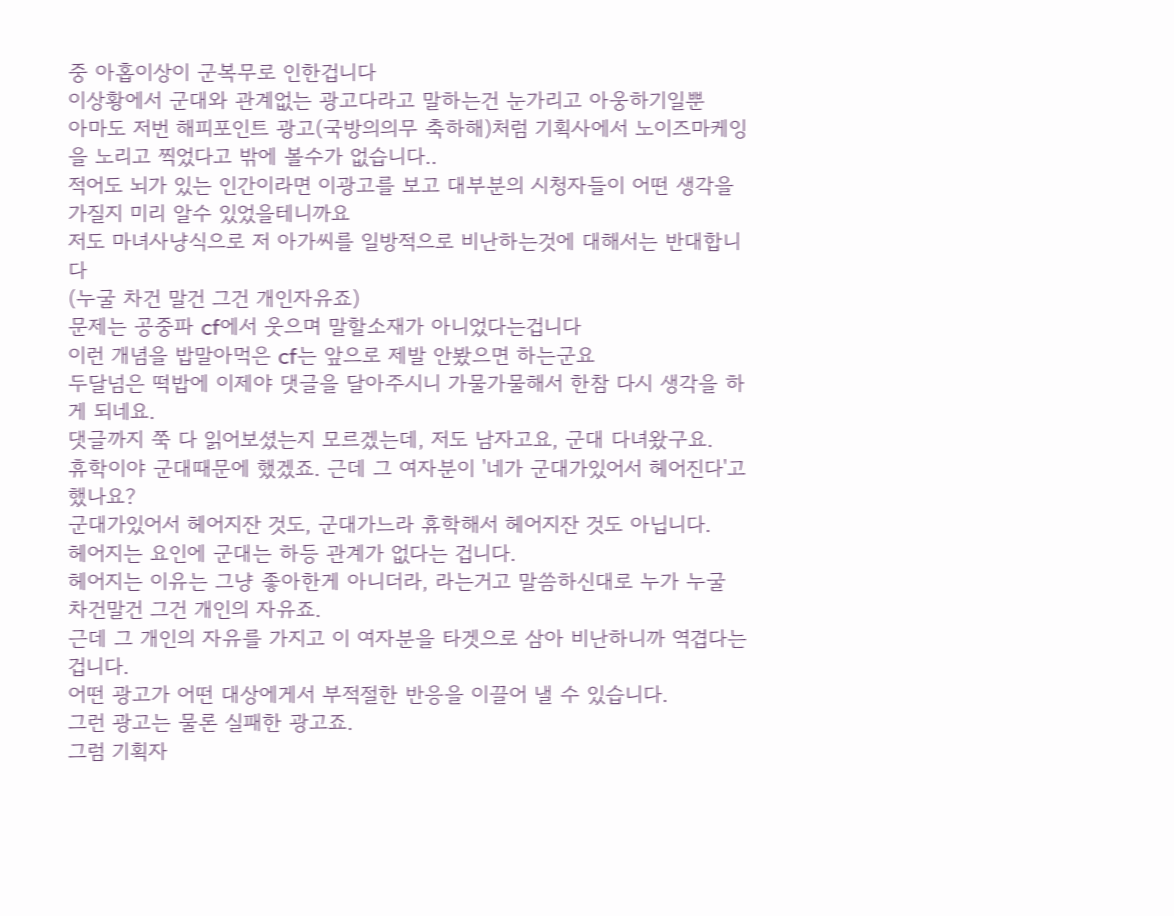중 아홉이상이 군복무로 인한겁니다
이상황에서 군대와 관계없는 광고다라고 말하는건 눈가리고 아웅하기일뿐
아마도 저번 해피포인트 광고(국방의의무 축하해)처럼 기획사에서 노이즈마케잉을 노리고 찍었다고 밖에 볼수가 없습니다..
적어도 뇌가 있는 인간이라면 이광고를 보고 대부분의 시청자들이 어떤 생각을
가질지 미리 알수 있었을테니까요
저도 마녀사냥식으로 저 아가씨를 일방적으로 비난하는것에 대해서는 반대합니다
(누굴 차건 말건 그건 개인자유죠)
문제는 공중파 cf에서 웃으며 말할소재가 아니었다는겁니다
이런 개념을 밥말아먹은 cf는 앞으로 제발 안봤으면 하는군요
두달넘은 떡밥에 이제야 댓글을 달아주시니 가물가물해서 한참 다시 생각을 하게 되네요.
댓글까지 쭉 다 읽어보셨는지 모르겠는데, 저도 남자고요, 군대 다녀왔구요.
휴학이야 군대때문에 했겠죠. 근데 그 여자분이 '네가 군대가있어서 헤어진다'고 했나요?
군대가있어서 헤어지잔 것도, 군대가느라 휴학해서 헤어지잔 것도 아닙니다.
헤어지는 요인에 군대는 하등 관계가 없다는 겁니다.
헤어지는 이유는 그냥 좋아한게 아니더라, 라는거고 말씀하신대로 누가 누굴 차건말건 그건 개인의 자유죠.
근데 그 개인의 자유를 가지고 이 여자분을 타겟으로 삼아 비난하니까 역겹다는겁니다.
어떤 광고가 어떤 대상에게서 부적절한 반응을 이끌어 낼 수 있습니다.
그런 광고는 물론 실패한 광고죠.
그럼 기획자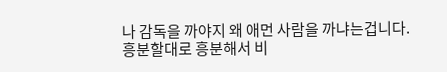나 감독을 까야지 왜 애먼 사람을 까냐는겁니다.
흥분할대로 흥분해서 비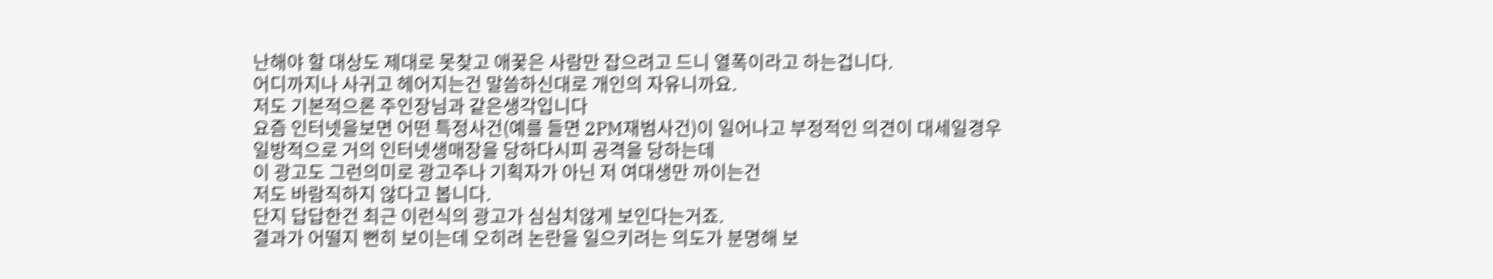난해야 할 대상도 제대로 못찾고 애꿎은 사람만 잡으려고 드니 열폭이라고 하는겁니다.
어디까지나 사귀고 헤어지는건 말씀하신대로 개인의 자유니까요.
저도 기본적으론 주인장님과 같은생각입니다
요즘 인터넷을보면 어떤 특정사건(예를 들면 2PM재범사건)이 일어나고 부정적인 의견이 대세일경우
일방적으로 거의 인터넷생매장을 당하다시피 공격을 당하는데
이 광고도 그런의미로 광고주나 기획자가 아닌 저 여대생만 까이는건
저도 바람직하지 않다고 봅니다.
단지 답답한건 최근 이런식의 광고가 심심치않게 보인다는거죠.
결과가 어떨지 뻔히 보이는데 오히려 논란을 일으키려는 의도가 분명해 보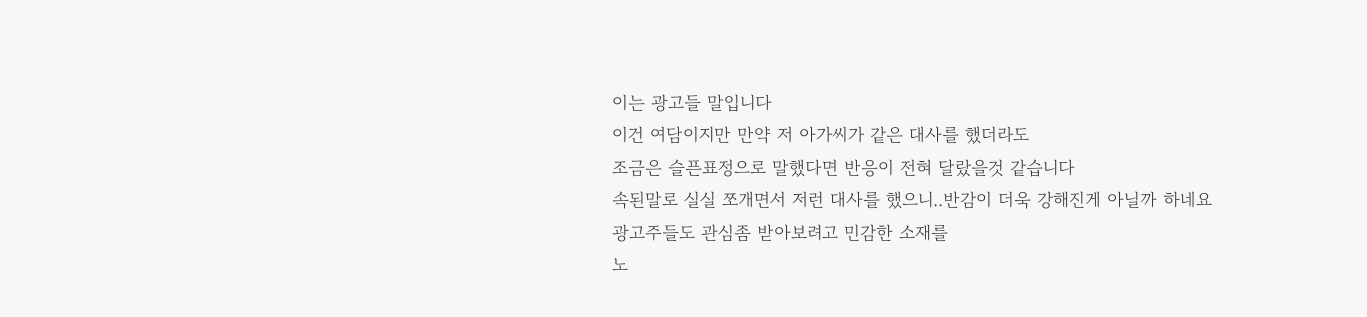이는 광고들 말입니다
이건 여담이지만 만약 저 아가씨가 같은 대사를 했더라도
조금은 슬픈표정으로 말했다면 반응이 전혀 달랐을것 같습니다
속된말로 실실 쪼개면서 저런 대사를 했으니..반감이 더욱 강해진게 아닐까 하네요
광고주들도 관심좀 받아보려고 민감한 소재를
노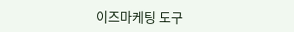이즈마케팅 도구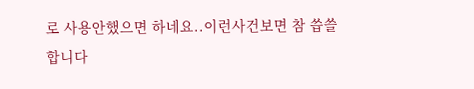로 사용안했으면 하네요..이런사건보면 참 씁쓸합니다